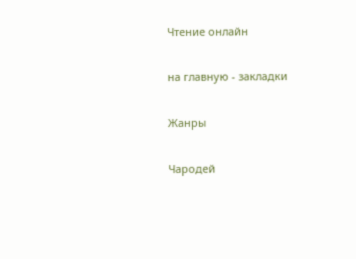Чтение онлайн

на главную - закладки

Жанры

Чародей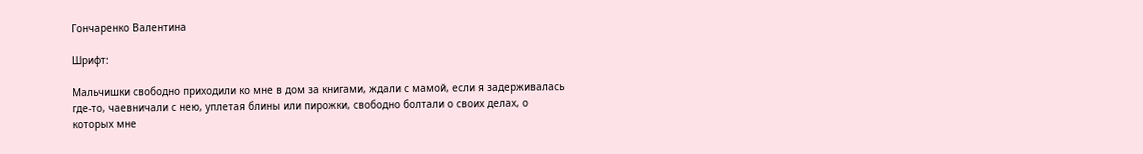Гончаренко Валентина

Шрифт:

Мальчишки свободно приходили ко мне в дом за книгами, ждали с мамой, если я задерживалась где-то, чаевничали с нею, уплетая блины или пирожки, свободно болтали о своих делах, о которых мне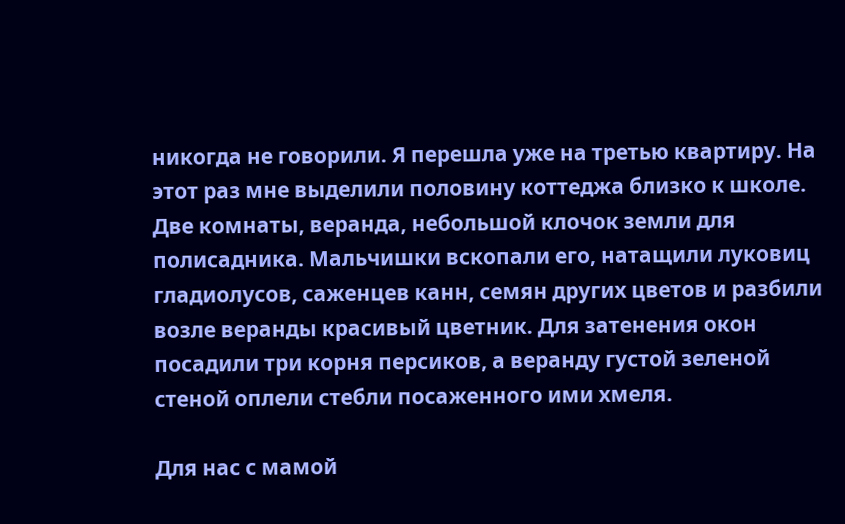никогда не говорили. Я перешла уже на третью квартиру. На этот раз мне выделили половину коттеджа близко к школе. Две комнаты, веранда, небольшой клочок земли для полисадника. Мальчишки вскопали его, натащили луковиц гладиолусов, саженцев канн, семян других цветов и разбили возле веранды красивый цветник. Для затенения окон посадили три корня персиков, а веранду густой зеленой стеной оплели стебли посаженного ими хмеля.

Для нас с мамой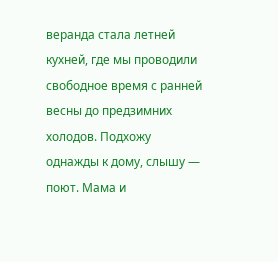веранда стала летней кухней, где мы проводили свободное время с ранней весны до предзимних холодов. Подхожу однажды к дому, слышу — поют. Мама и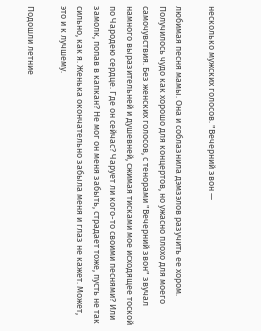несколько мужских голосов. "Вечерний звон —

любимая песня мамы. Она и соблазнила дэмзэлов разучить ее хором. Получилось чудо как хорошо для концертов, но ужасно плохо для моего самочувствия. Без женских голосов, с тенорами "Вечерний звон" звучал намного выразительней и душевней, сжимая тисками мое исходящее тоской по Чародею сердце. Где он сейчас? Чарует ли кого-то своими песнями? Или замолк, попав в капкан? Не мог он меня забыть, страдает тоже, пусть не так сильно, как я. Женька окончательно забыла меня и глаз не кажет. Может, это и к лучшему.

Подошли летние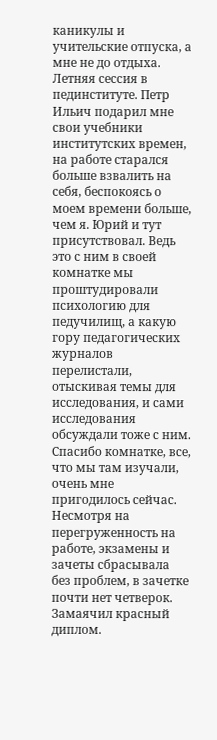каникулы и учительские отпуска, а мне не до отдыха. Летняя сессия в пединституте. Петр Ильич подарил мне свои учебники институтских времен, на работе старался больше взвалить на себя, беспокоясь о моем времени больше, чем я. Юрий и тут присутствовал. Ведь это с ним в своей комнатке мы проштудировали психологию для педучилищ, а какую гору педагогических журналов перелистали, отыскивая темы для исследования, и сами исследования обсуждали тоже с ним. Спасибо комнатке, все, что мы там изучали, очень мне пригодилось сейчас. Несмотря на перегруженность на работе, экзамены и зачеты сбрасывала без проблем, в зачетке почти нет четверок. Замаячил красный диплом.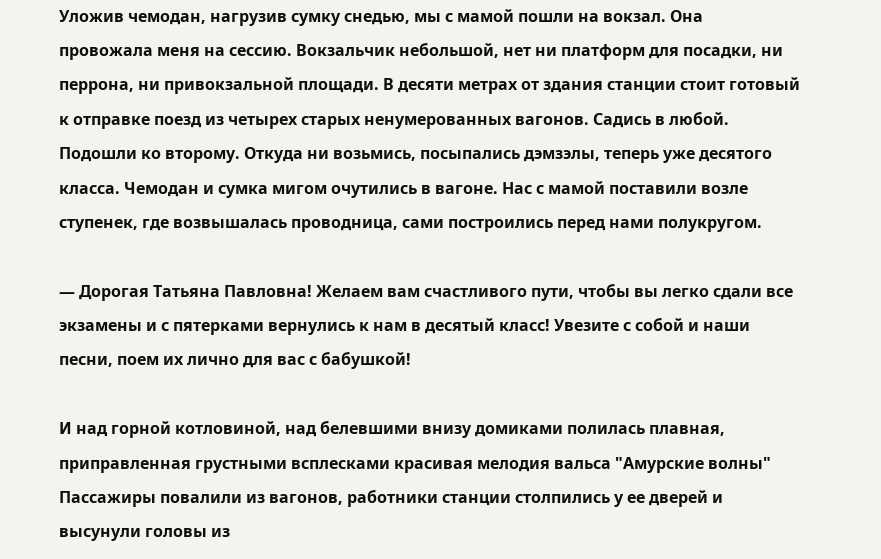Уложив чемодан, нагрузив сумку снедью, мы с мамой пошли на вокзал. Она провожала меня на сессию. Вокзальчик небольшой, нет ни платформ для посадки, ни перрона, ни привокзальной площади. В десяти метрах от здания станции стоит готовый к отправке поезд из четырех старых ненумерованных вагонов. Садись в любой. Подошли ко второму. Откуда ни возьмись, посыпались дэмзэлы, теперь уже десятого класса. Чемодан и сумка мигом очутились в вагоне. Нас с мамой поставили возле ступенек, где возвышалась проводница, сами построились перед нами полукругом.

— Дорогая Татьяна Павловна! Желаем вам счастливого пути, чтобы вы легко сдали все экзамены и с пятерками вернулись к нам в десятый класс! Увезите с собой и наши песни, поем их лично для вас с бабушкой!

И над горной котловиной, над белевшими внизу домиками полилась плавная, приправленная грустными всплесками красивая мелодия вальса "Амурские волны" Пассажиры повалили из вагонов, работники станции столпились у ее дверей и высунули головы из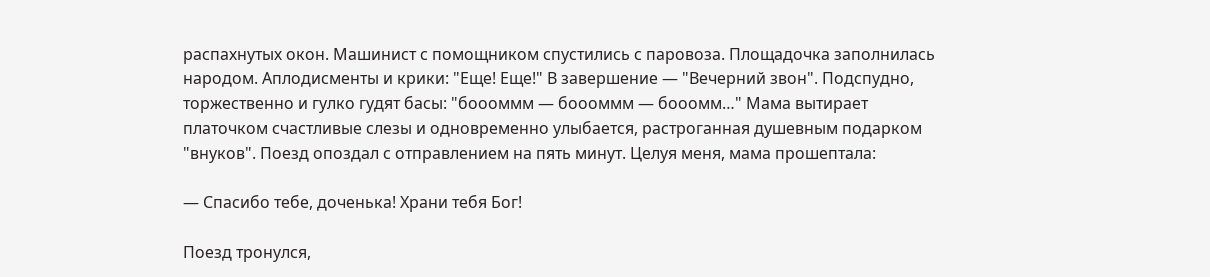распахнутых окон. Машинист с помощником спустились с паровоза. Площадочка заполнилась народом. Аплодисменты и крики: "Еще! Еще!" В завершение — "Вечерний звон". Подспудно, торжественно и гулко гудят басы: "боооммм — боооммм — бооомм…" Мама вытирает платочком счастливые слезы и одновременно улыбается, растроганная душевным подарком "внуков". Поезд опоздал с отправлением на пять минут. Целуя меня, мама прошептала:

— Спасибо тебе, доченька! Храни тебя Бог!

Поезд тронулся,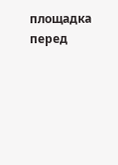площадка перед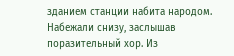зданием станции набита народом. Набежали снизу, заслышав поразительный хор. Из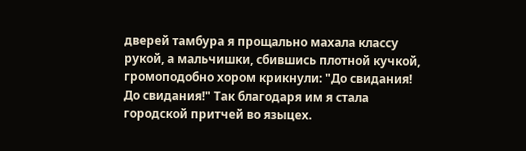дверей тамбура я прощально махала классу рукой, а мальчишки, сбившись плотной кучкой, громоподобно хором крикнули: "До свидания! До свидания!" Так благодаря им я стала городской притчей во языцех.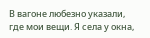В вагоне любезно указали, где мои вещи. Я села у окна,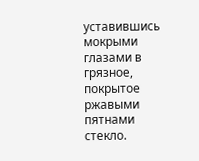уставившись мокрыми глазами в грязное, покрытое ржавыми пятнами стекло.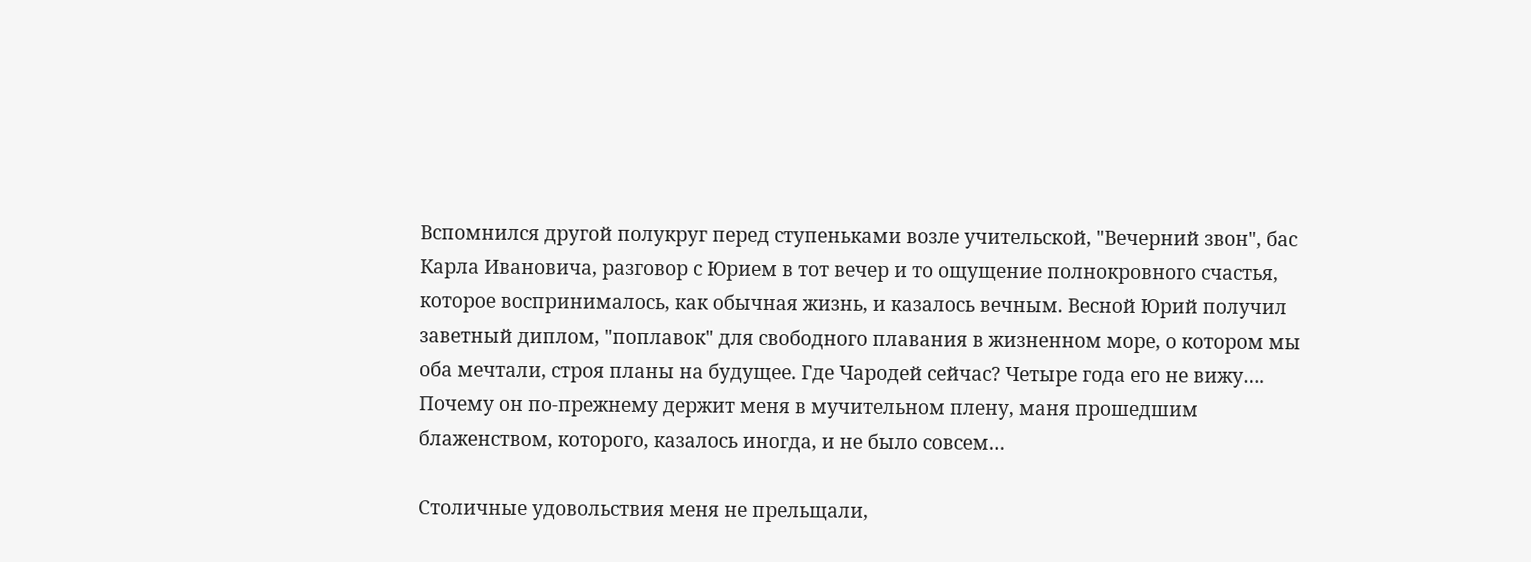Вспомнился другой полукруг перед ступеньками возле учительской, "Вечерний звон", бас Карла Ивановича, разговор с Юрием в тот вечер и то ощущение полнокровного счастья, которое воспринималось, как обычная жизнь, и казалось вечным. Весной Юрий получил заветный диплом, "поплавок" для свободного плавания в жизненном море, о котором мы оба мечтали, строя планы на будущее. Где Чародей сейчас? Четыре года его не вижу…. Почему он по-прежнему держит меня в мучительном плену, маня прошедшим блаженством, которого, казалось иногда, и не было совсем…

Столичные удовольствия меня не прельщали,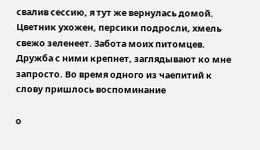свалив сессию, я тут же вернулась домой. Цветник ухожен, персики подросли, хмель свежо зеленеет. Забота моих питомцев. Дружба с ними крепнет, заглядывают ко мне запросто. Во время одного из чаепитий к слову пришлось воспоминание

о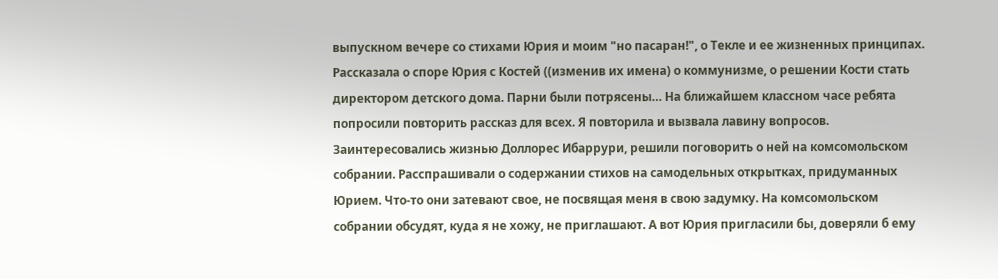выпускном вечере со стихами Юрия и моим "но пасаран!", о Текле и ее жизненных принципах. Рассказала о споре Юрия с Костей ((изменив их имена) о коммунизме, о решении Кости стать директором детского дома. Парни были потрясены… На ближайшем классном часе ребята попросили повторить рассказ для всех. Я повторила и вызвала лавину вопросов. Заинтересовались жизнью Доллорес Ибаррури, решили поговорить о ней на комсомольском собрании. Расспрашивали о содержании стихов на самодельных открытках, придуманных Юрием. Что-то они затевают свое, не посвящая меня в свою задумку. На комсомольском собрании обсудят, куда я не хожу, не приглашают. А вот Юрия пригласили бы, доверяли б ему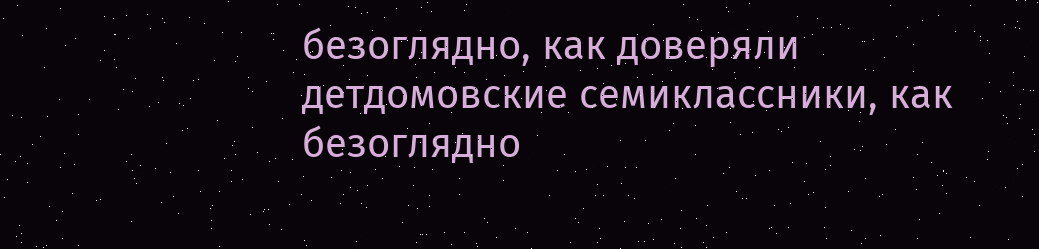безоглядно, как доверяли детдомовские семиклассники, как безоглядно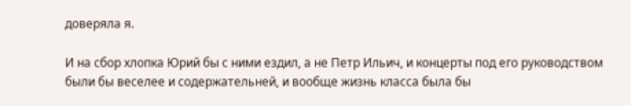доверяла я.

И на сбор хлопка Юрий бы с ними ездил, а не Петр Ильич, и концерты под его руководством были бы веселее и содержательней, и вообще жизнь класса была бы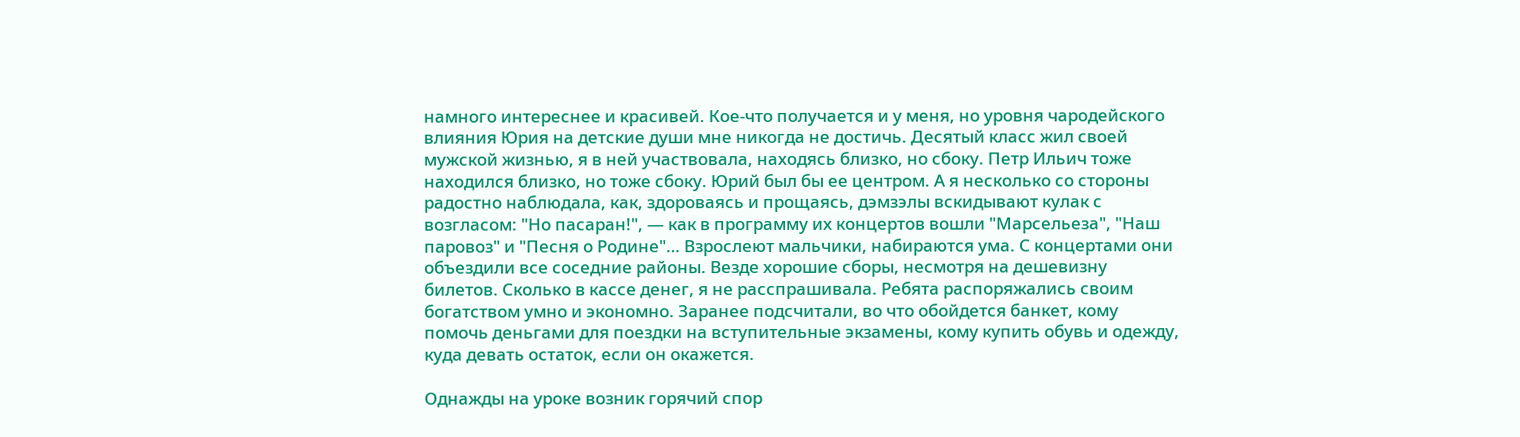намного интереснее и красивей. Кое-что получается и у меня, но уровня чародейского влияния Юрия на детские души мне никогда не достичь. Десятый класс жил своей мужской жизнью, я в ней участвовала, находясь близко, но сбоку. Петр Ильич тоже находился близко, но тоже сбоку. Юрий был бы ее центром. А я несколько со стороны радостно наблюдала, как, здороваясь и прощаясь, дэмзэлы вскидывают кулак с возгласом: "Но пасаран!", — как в программу их концертов вошли "Марсельеза", "Наш паровоз" и "Песня о Родине"… Взрослеют мальчики, набираются ума. С концертами они объездили все соседние районы. Везде хорошие сборы, несмотря на дешевизну билетов. Сколько в кассе денег, я не расспрашивала. Ребята распоряжались своим богатством умно и экономно. Заранее подсчитали, во что обойдется банкет, кому помочь деньгами для поездки на вступительные экзамены, кому купить обувь и одежду, куда девать остаток, если он окажется.

Однажды на уроке возник горячий спор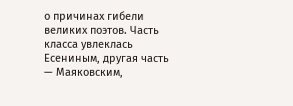о причинах гибели великих поэтов. Часть класса увлеклась Есениным, другая часть — Маяковским,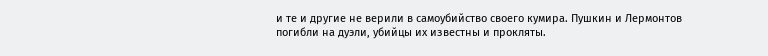и те и другие не верили в самоубийство своего кумира. Пушкин и Лермонтов погибли на дуэли, убийцы их известны и прокляты.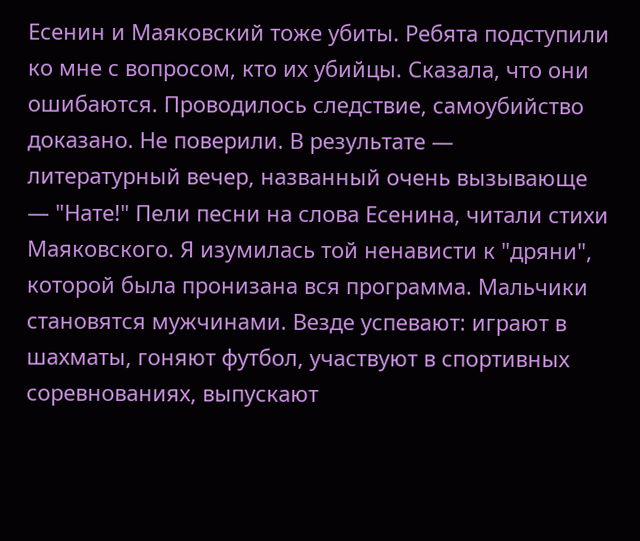Есенин и Маяковский тоже убиты. Ребята подступили ко мне с вопросом, кто их убийцы. Сказала, что они ошибаются. Проводилось следствие, самоубийство доказано. Не поверили. В результате — литературный вечер, названный очень вызывающе — "Нате!" Пели песни на слова Есенина, читали стихи Маяковского. Я изумилась той ненависти к "дряни", которой была пронизана вся программа. Мальчики становятся мужчинами. Везде успевают: играют в шахматы, гоняют футбол, участвуют в спортивных соревнованиях, выпускают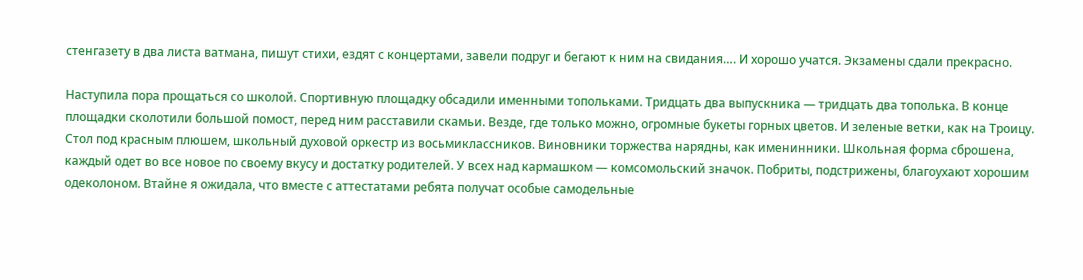стенгазету в два листа ватмана, пишут стихи, ездят с концертами, завели подруг и бегают к ним на свидания…. И хорошо учатся. Экзамены сдали прекрасно.

Наступила пора прощаться со школой. Спортивную площадку обсадили именными топольками. Тридцать два выпускника — тридцать два тополька. В конце площадки сколотили большой помост, перед ним расставили скамьи. Везде, где только можно, огромные букеты горных цветов. И зеленые ветки, как на Троицу. Стол под красным плюшем, школьный духовой оркестр из восьмиклассников. Виновники торжества нарядны, как именинники. Школьная форма сброшена, каждый одет во все новое по своему вкусу и достатку родителей. У всех над кармашком — комсомольский значок. Побриты, подстрижены, благоухают хорошим одеколоном. Втайне я ожидала, что вместе с аттестатами ребята получат особые самодельные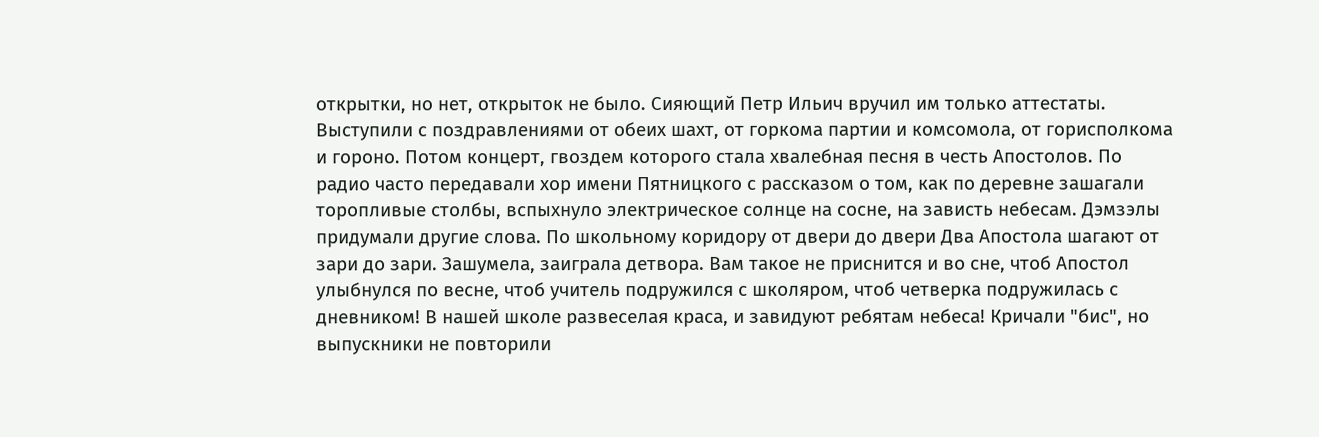открытки, но нет, открыток не было. Сияющий Петр Ильич вручил им только аттестаты. Выступили с поздравлениями от обеих шахт, от горкома партии и комсомола, от горисполкома и гороно. Потом концерт, гвоздем которого стала хвалебная песня в честь Апостолов. По радио часто передавали хор имени Пятницкого с рассказом о том, как по деревне зашагали торопливые столбы, вспыхнуло электрическое солнце на сосне, на зависть небесам. Дэмзэлы придумали другие слова. По школьному коридору от двери до двери Два Апостола шагают от зари до зари. Зашумела, заиграла детвора. Вам такое не приснится и во сне, чтоб Апостол улыбнулся по весне, чтоб учитель подружился с школяром, чтоб четверка подружилась с дневником! В нашей школе развеселая краса, и завидуют ребятам небеса! Кричали "бис", но выпускники не повторили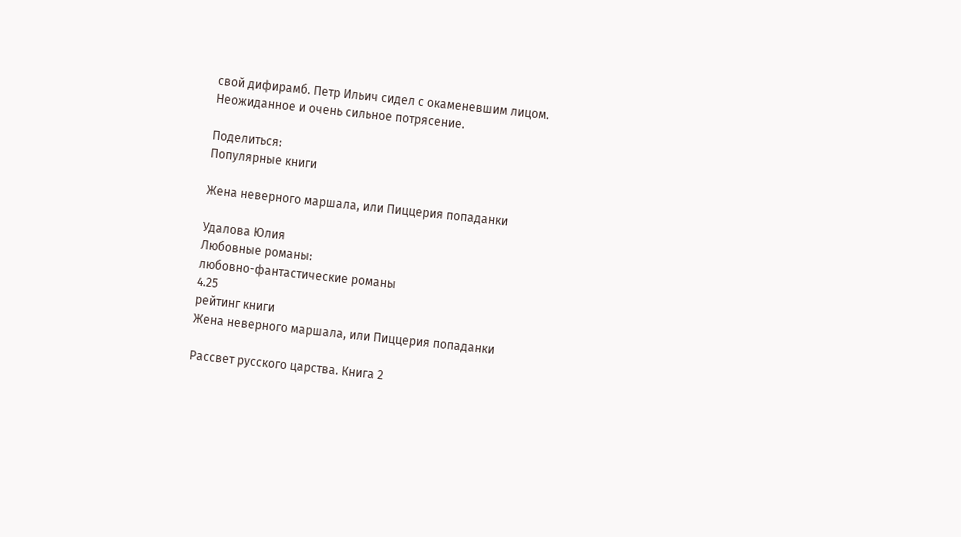свой дифирамб. Петр Ильич сидел с окаменевшим лицом. Неожиданное и очень сильное потрясение.

Поделиться:
Популярные книги

Жена неверного маршала, или Пиццерия попаданки

Удалова Юлия
Любовные романы:
любовно-фантастические романы
4.25
рейтинг книги
Жена неверного маршала, или Пиццерия попаданки

Рассвет русского царства. Книга 2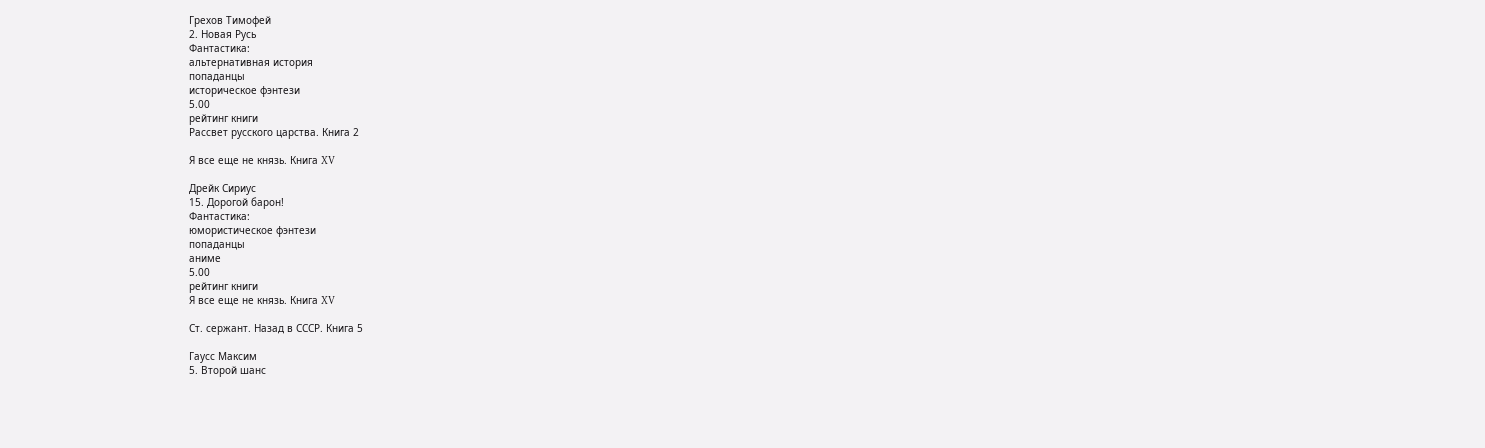Грехов Тимофей
2. Новая Русь
Фантастика:
альтернативная история
попаданцы
историческое фэнтези
5.00
рейтинг книги
Рассвет русского царства. Книга 2

Я все еще не князь. Книга XV

Дрейк Сириус
15. Дорогой барон!
Фантастика:
юмористическое фэнтези
попаданцы
аниме
5.00
рейтинг книги
Я все еще не князь. Книга XV

Ст. сержант. Назад в СССР. Книга 5

Гаусс Максим
5. Второй шанс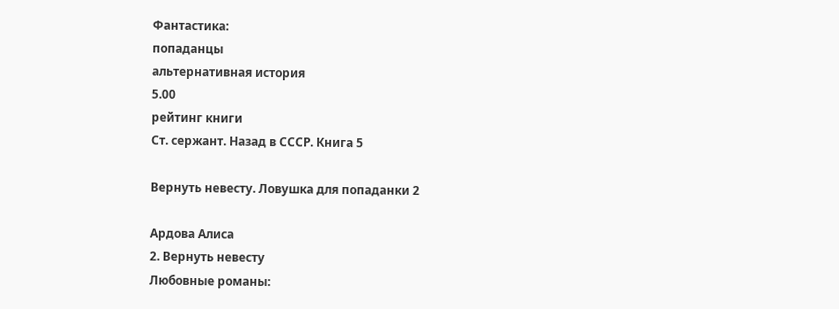Фантастика:
попаданцы
альтернативная история
5.00
рейтинг книги
Ст. сержант. Назад в СССР. Книга 5

Вернуть невесту. Ловушка для попаданки 2

Ардова Алиса
2. Вернуть невесту
Любовные романы: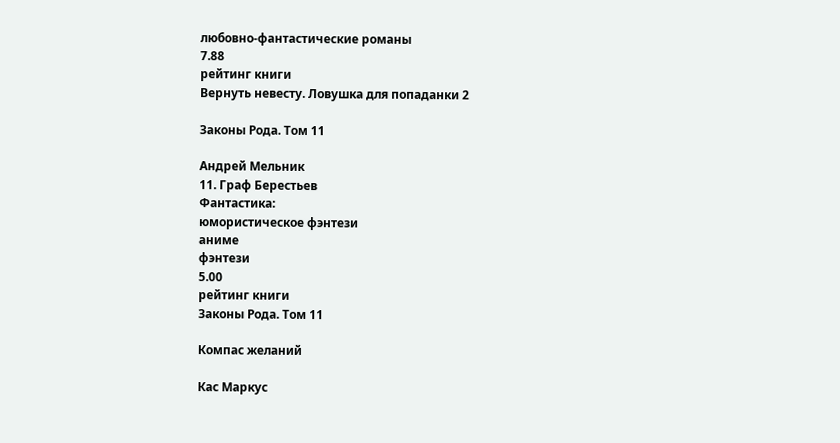любовно-фантастические романы
7.88
рейтинг книги
Вернуть невесту. Ловушка для попаданки 2

Законы Рода. Том 11

Андрей Мельник
11. Граф Берестьев
Фантастика:
юмористическое фэнтези
аниме
фэнтези
5.00
рейтинг книги
Законы Рода. Том 11

Компас желаний

Кас Маркус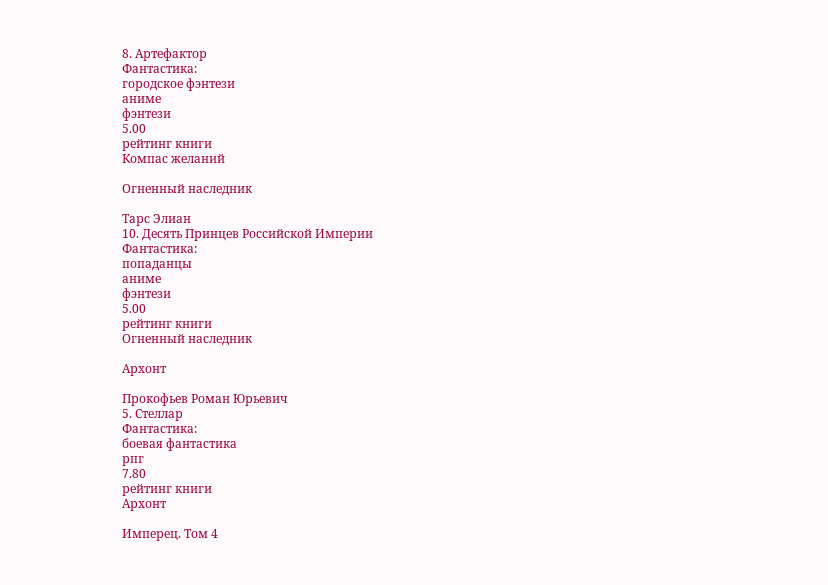8. Артефактор
Фантастика:
городское фэнтези
аниме
фэнтези
5.00
рейтинг книги
Компас желаний

Огненный наследник

Тарс Элиан
10. Десять Принцев Российской Империи
Фантастика:
попаданцы
аниме
фэнтези
5.00
рейтинг книги
Огненный наследник

Архонт

Прокофьев Роман Юрьевич
5. Стеллар
Фантастика:
боевая фантастика
рпг
7.80
рейтинг книги
Архонт

Имперец. Том 4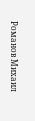Романов Михаил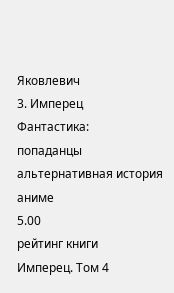Яковлевич
3. Имперец
Фантастика:
попаданцы
альтернативная история
аниме
5.00
рейтинг книги
Имперец. Том 4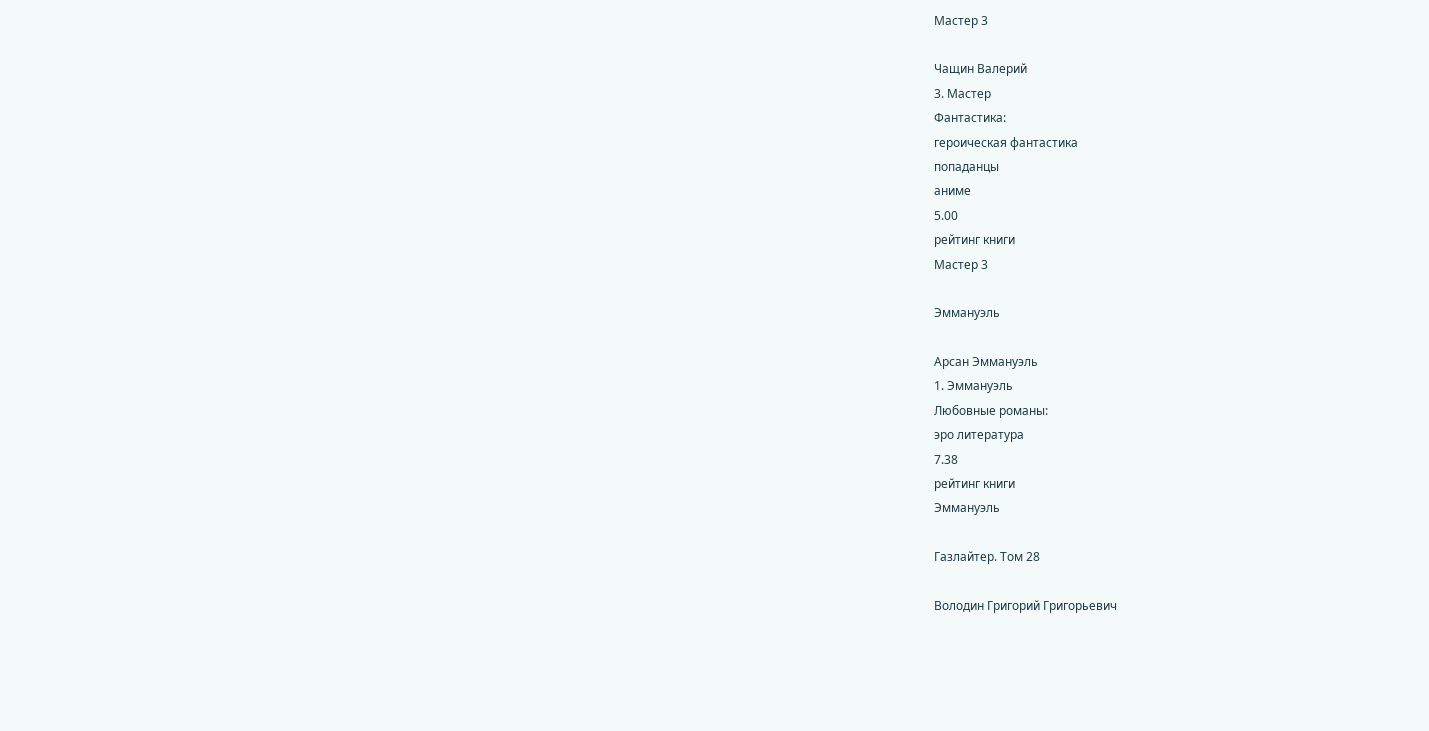Мастер 3

Чащин Валерий
3. Мастер
Фантастика:
героическая фантастика
попаданцы
аниме
5.00
рейтинг книги
Мастер 3

Эммануэль

Арсан Эммануэль
1. Эммануэль
Любовные романы:
эро литература
7.38
рейтинг книги
Эммануэль

Газлайтер. Том 28

Володин Григорий Григорьевич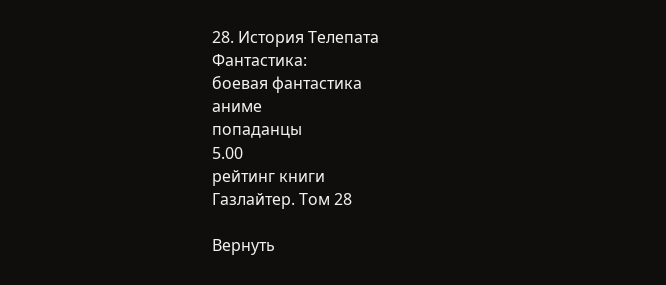28. История Телепата
Фантастика:
боевая фантастика
аниме
попаданцы
5.00
рейтинг книги
Газлайтер. Том 28

Вернуть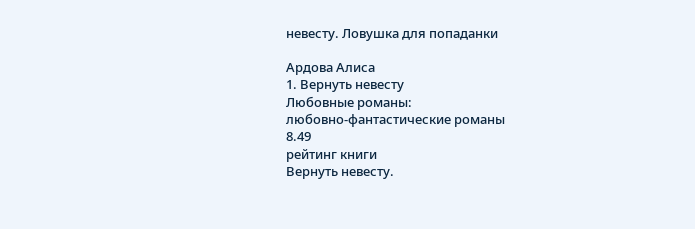невесту. Ловушка для попаданки

Ардова Алиса
1. Вернуть невесту
Любовные романы:
любовно-фантастические романы
8.49
рейтинг книги
Вернуть невесту.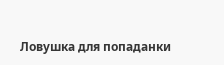Ловушка для попаданки